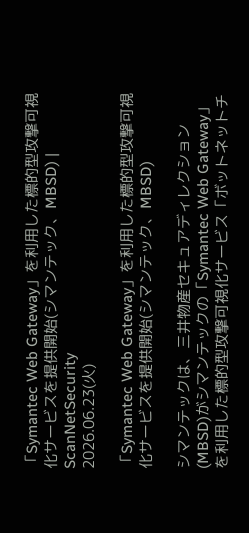「Symantec Web Gateway」を利用した標的型攻撃可視化サービスを提供開始(シマンテック、MBSD) | ScanNetSecurity
2026.06.23(火)

「Symantec Web Gateway」を利用した標的型攻撃可視化サービスを提供開始(シマンテック、MBSD)

シマンテックは、三井物産セキュアディレクション(MBSD)がシマンテックの「Symantec Web Gateway」を利用した標的型攻撃可視化サービス「ボットネットチ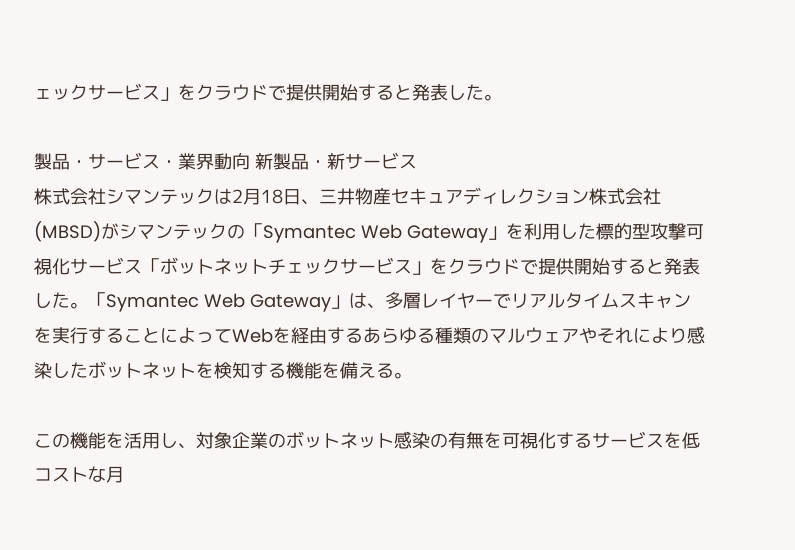ェックサービス」をクラウドで提供開始すると発表した。

製品・サービス・業界動向 新製品・新サービス
株式会社シマンテックは2月18日、三井物産セキュアディレクション株式会社(MBSD)がシマンテックの「Symantec Web Gateway」を利用した標的型攻撃可視化サービス「ボットネットチェックサービス」をクラウドで提供開始すると発表した。「Symantec Web Gateway」は、多層レイヤーでリアルタイムスキャンを実行することによってWebを経由するあらゆる種類のマルウェアやそれにより感染したボットネットを検知する機能を備える。

この機能を活用し、対象企業のボットネット感染の有無を可視化するサービスを低コストな月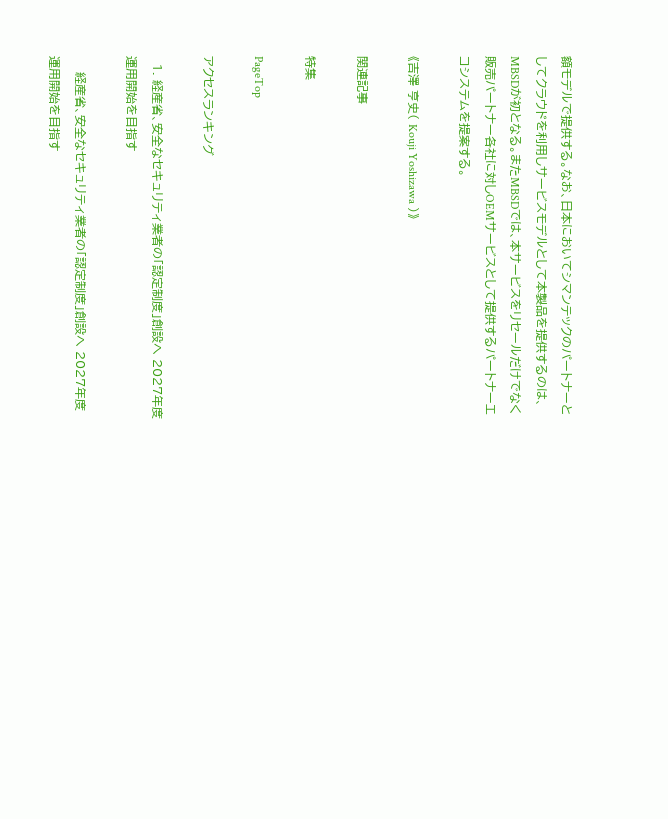額モデルで提供する。なお、日本においてシマンテックのパートナーとしてクラウドを利用しサービスモデルとして本製品を提供するのは、MBSDが初となる。またMBSDでは、本サービスをリセールだけでなく販売パートナー各社に対しOEMサービスとして提供するパートナーエコシステムを提案する。

《吉澤 亨史( Kouji Yoshizawa )》

関連記事

特集

PageTop

アクセスランキング

  1. 経産省、安全なセキュリティ業者の「認定制度」創設へ 2027年度運用開始を目指す

    経産省、安全なセキュリティ業者の「認定制度」創設へ 2027年度運用開始を目指す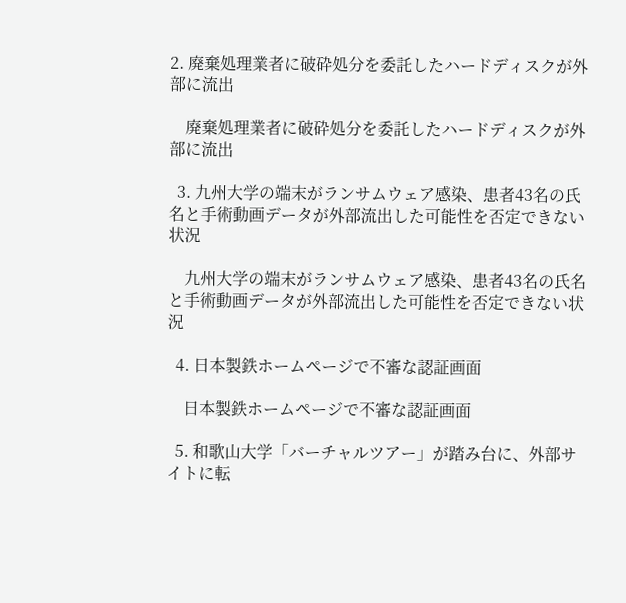2. 廃棄処理業者に破砕処分を委託したハードディスクが外部に流出

    廃棄処理業者に破砕処分を委託したハードディスクが外部に流出

  3. 九州大学の端末がランサムウェア感染、患者43名の氏名と手術動画データが外部流出した可能性を否定できない状況

    九州大学の端末がランサムウェア感染、患者43名の氏名と手術動画データが外部流出した可能性を否定できない状況

  4. 日本製鉄ホームページで不審な認証画面

    日本製鉄ホームページで不審な認証画面

  5. 和歌山大学「バーチャルツアー」が踏み台に、外部サイトに転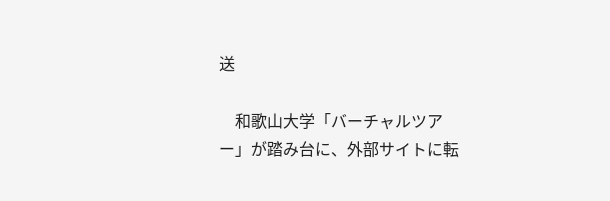送

    和歌山大学「バーチャルツアー」が踏み台に、外部サイトに転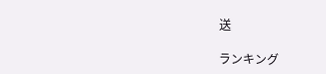送

ランキング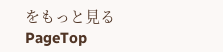をもっと見る
PageTop